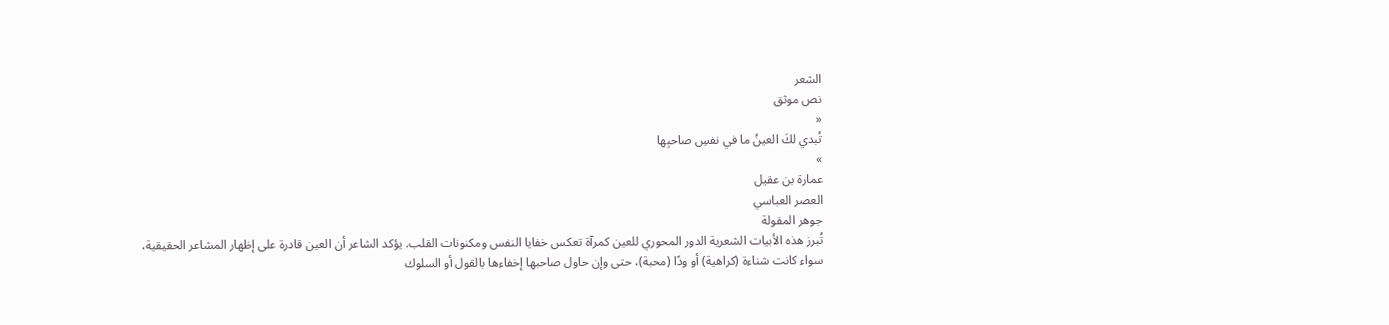الشعر
نص موثق
«
تُبدي لكَ العينُ ما في نفسِ صاحبِها
»
عمارة بن عقيل
العصر العباسي
جوهر المقولة
تُبرز هذه الأبيات الشعرية الدور المحوري للعين كمرآة تعكس خفايا النفس ومكنونات القلب. يؤكد الشاعر أن العين قادرة على إظهار المشاعر الحقيقية، سواء كانت شناءة (كراهية) أو ودًا (محبة)، حتى وإن حاول صاحبها إخفاءها بالقول أو السلوك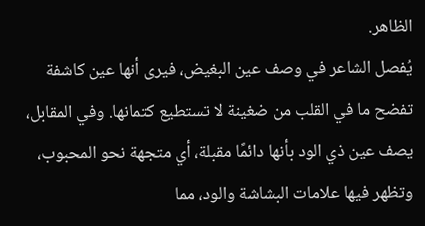الظاهر.
يُفصل الشاعر في وصف عين البغيض، فيرى أنها عين كاشفة تفضح ما في القلب من ضغينة لا تستطيع كتمانها. وفي المقابل، يصف عين ذي الود بأنها دائمًا مقبلة، أي متجهة نحو المحبوب، وتظهر فيها علامات البشاشة والود، مما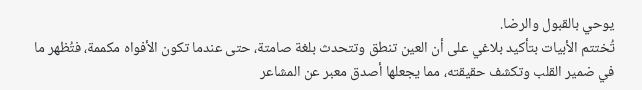يوحي بالقبول والرضا.
تُختتم الأبيات بتأكيد بلاغي على أن العين تنطق وتتحدث بلغة صامتة، حتى عندما تكون الأفواه مكممة، فتُظهر ما في ضمير القلب وتكشف حقيقته، مما يجعلها أصدق معبر عن المشاعر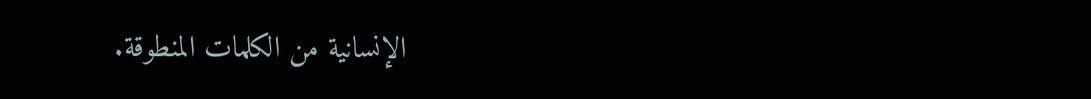الإنسانية من الكلمات المنطوقة.